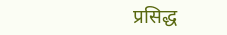प्रसिद्ध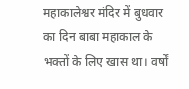महाकालेश्वर मंदिर में बुधवार का दिन बाबा महाकाल के भक्तों के लिए खास था। वर्षों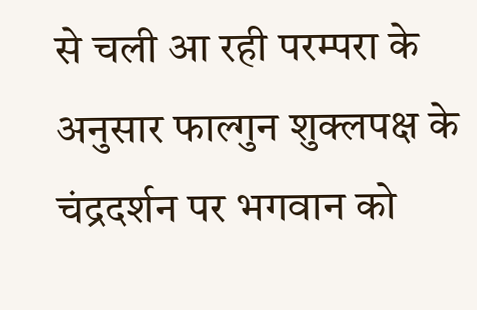से चली आ रही परम्परा के अनुसार फाल्गुन शुक्लपक्ष के चंद्रदर्शन पर भगवान को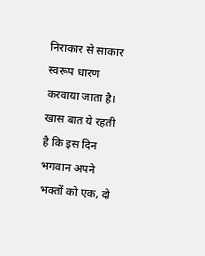निराकार से साकार स्वरूप धारण करवाया जाता है। खास बात ये रहती है कि इस दिन भगवान अपने भक्तों को एक, दो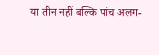या तीन नहीं बल्कि पांच अलग-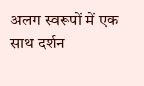अलग स्वरूपों में एक साथ दर्शन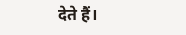देते हैं।